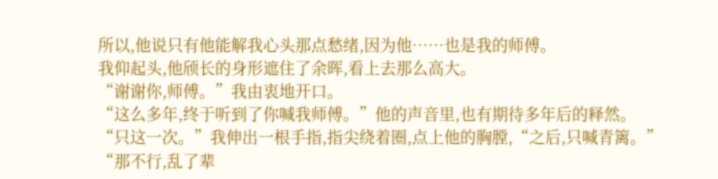所以,他说只有他能解我心头那点愁绪,因为他……也是我的师傅。
我仰起头,他颀长的身形遮住了余晖,看上去那么高大。
“谢谢你,师傅。”我由衷地开口。
“这么多年,终于听到了你喊我师傅。”他的声音里,也有期待多年后的释然。
“只这一次。”我伸出一根手指,指尖绕着圈,点上他的胸膛,“之后,只喊青篱。”
“那不行,乱了辈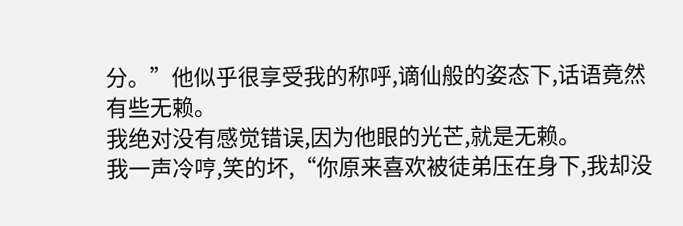分。”他似乎很享受我的称呼,谪仙般的姿态下,话语竟然有些无赖。
我绝对没有感觉错误,因为他眼的光芒,就是无赖。
我一声冷哼,笑的坏,“你原来喜欢被徒弟压在身下,我却没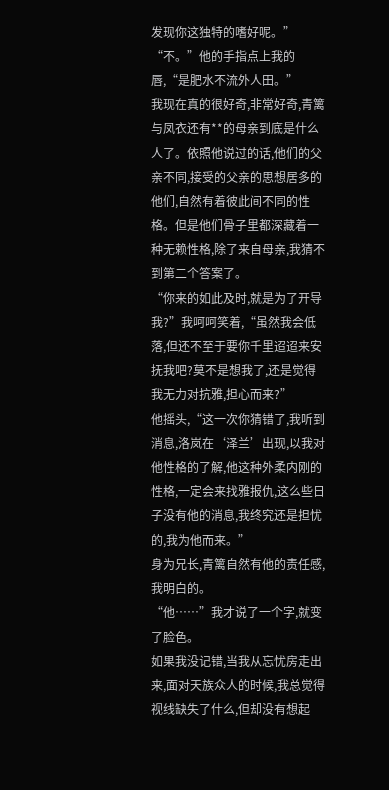发现你这独特的嗜好呢。”
“不。”他的手指点上我的唇,“是肥水不流外人田。”
我现在真的很好奇,非常好奇,青篱与凤衣还有**的母亲到底是什么人了。依照他说过的话,他们的父亲不同,接受的父亲的思想居多的他们,自然有着彼此间不同的性格。但是他们骨子里都深藏着一种无赖性格,除了来自母亲,我猜不到第二个答案了。
“你来的如此及时,就是为了开导我?”我呵呵笑着,“虽然我会低落,但还不至于要你千里迢迢来安抚我吧?莫不是想我了,还是觉得我无力对抗雅,担心而来?”
他摇头,“这一次你猜错了,我听到消息,洛岚在‘泽兰’出现,以我对他性格的了解,他这种外柔内刚的性格,一定会来找雅报仇,这么些日子没有他的消息,我终究还是担忧的,我为他而来。”
身为兄长,青篱自然有他的责任感,我明白的。
“他……”我才说了一个字,就变了脸色。
如果我没记错,当我从忘忧房走出来,面对天族众人的时候,我总觉得视线缺失了什么,但却没有想起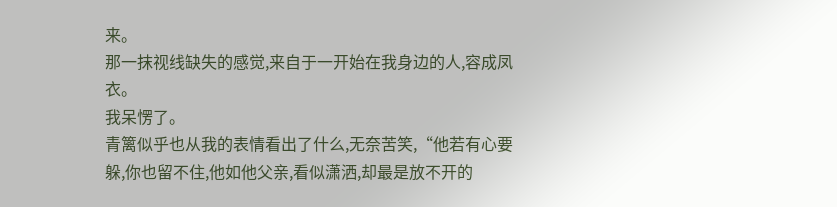来。
那一抹视线缺失的感觉,来自于一开始在我身边的人,容成凤衣。
我呆愣了。
青篱似乎也从我的表情看出了什么,无奈苦笑,“他若有心要躲,你也留不住,他如他父亲,看似潇洒,却最是放不开的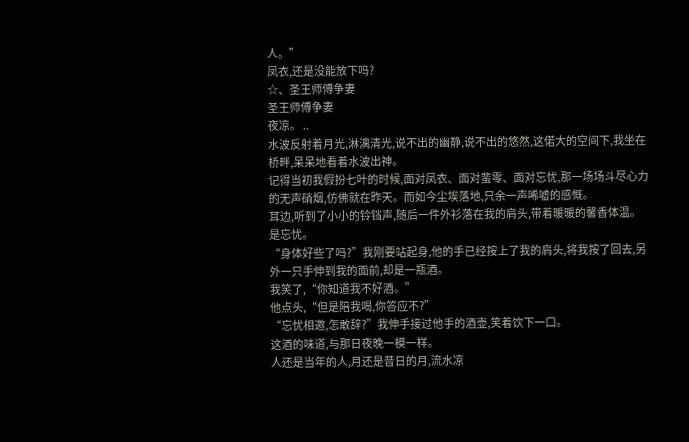人。”
凤衣,还是没能放下吗?
☆、圣王师傅争妻
圣王师傅争妻
夜凉。 ..
水波反射着月光,淋漓清光,说不出的幽静,说不出的悠然,这偌大的空间下,我坐在桥畔,呆呆地看着水波出神。
记得当初我假扮七叶的时候,面对凤衣、面对蜚零、面对忘忧,那一场场斗尽心力的无声硝烟,仿佛就在昨天。而如今尘埃落地,只余一声唏嘘的感慨。
耳边,听到了小小的铃铛声,随后一件外衫落在我的肩头,带着暖暖的馨香体温。
是忘忧。
“身体好些了吗?”我刚要站起身,他的手已经按上了我的肩头,将我按了回去,另外一只手伸到我的面前,却是一瓶酒。
我笑了,“你知道我不好酒。”
他点头,“但是陪我喝,你答应不?”
“忘忧相邀,怎敢辞?”我伸手接过他手的酒壶,笑着饮下一口。
这酒的味道,与那日夜晚一模一样。
人还是当年的人,月还是昔日的月,流水凉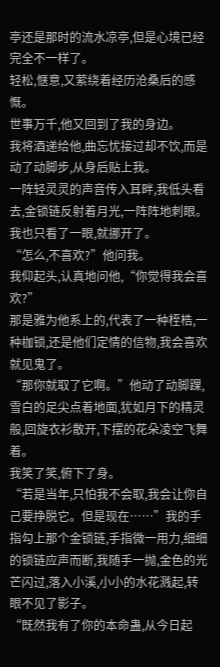亭还是那时的流水凉亭,但是心境已经完全不一样了。
轻松,惬意,又萦绕着经历沧桑后的感慨。
世事万千,他又回到了我的身边。
我将酒递给他,曲忘忧接过却不饮,而是动了动脚步,从身后贴上我。
一阵轻灵灵的声音传入耳畔,我低头看去,金锁链反射着月光,一阵阵地刺眼。
我也只看了一眼,就挪开了。
“怎么,不喜欢?”他问我。
我仰起头,认真地问他,“你觉得我会喜欢?”
那是雅为他系上的,代表了一种桎梏,一种枷锁,还是他们定情的信物,我会喜欢就见鬼了。
“那你就取了它啊。”他动了动脚踝,雪白的足尖点着地面,犹如月下的精灵般,回旋衣衫散开,下摆的花朵凌空飞舞着。
我笑了笑,俯下了身。
“若是当年,只怕我不会取,我会让你自己要挣脱它。但是现在……”我的手指勾上那个金锁链,手指微一用力,细细的锁链应声而断,我随手一抛,金色的光芒闪过,落入小溪,小小的水花溅起,转眼不见了影子。
“既然我有了你的本命蛊,从今日起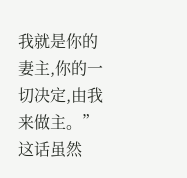我就是你的妻主,你的一切决定,由我来做主。”这话虽然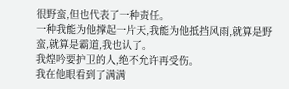很野蛮,但也代表了一种责任。
一种我能为他撑起一片天,我能为他抵挡风雨,就算是野蛮,就算是霸道,我也认了。
我煌吟要护卫的人,绝不允许再受伤。
我在他眼看到了满满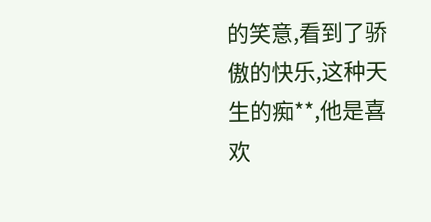的笑意,看到了骄傲的快乐,这种天生的痴**,他是喜欢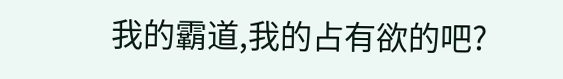我的霸道,我的占有欲的吧?